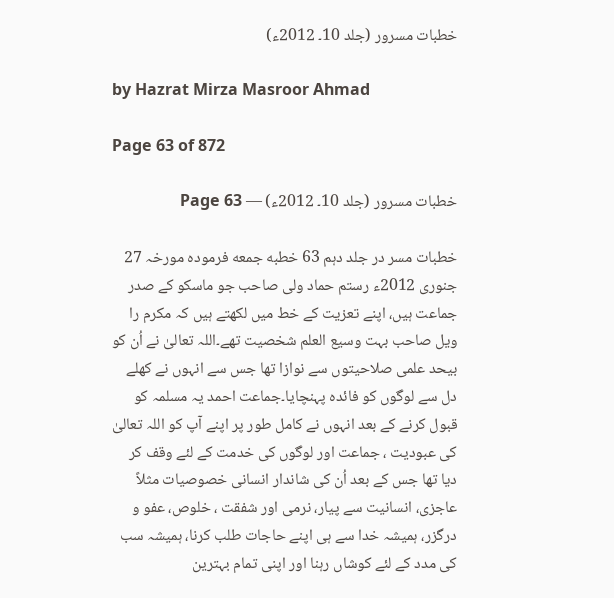خطبات مسرور (جلد 10۔ 2012ء)

by Hazrat Mirza Masroor Ahmad

Page 63 of 872

خطبات مسرور (جلد 10۔ 2012ء) — Page 63

خطبات مسر در جلد دہم 63 خطبه جمعه فرمودہ مورخہ 27 جنوری 2012ء رستم حماد ولی صاحب جو ماسکو کے صدر جماعت ہیں، اپنے تعزیت کے خط میں لکھتے ہیں کہ مکرم را ویل صاحب بہت وسیع العلم شخصیت تھے۔اللہ تعالیٰ نے اُن کو بیحد علمی صلاحیتوں سے نوازا تھا جس سے انہوں نے کھلے دل سے لوگوں کو فائدہ پہنچایا۔جماعت احمد یہ مسلمہ کو قبول کرنے کے بعد انہوں نے کامل طور پر اپنے آپ کو اللہ تعالیٰ کی عبودیت ، جماعت اور لوگوں کی خدمت کے لئے وقف کر دیا تھا جس کے بعد اُن کی شاندار انسانی خصوصیات مثلاً عاجزی، انسانیت سے پیار، نرمی اور شفقت ، خلوص، عفو و درگزر، ہمیشہ خدا سے ہی اپنے حاجات طلب کرنا، ہمیشہ سب کی مدد کے لئے کوشاں رہنا اور اپنی تمام بہترین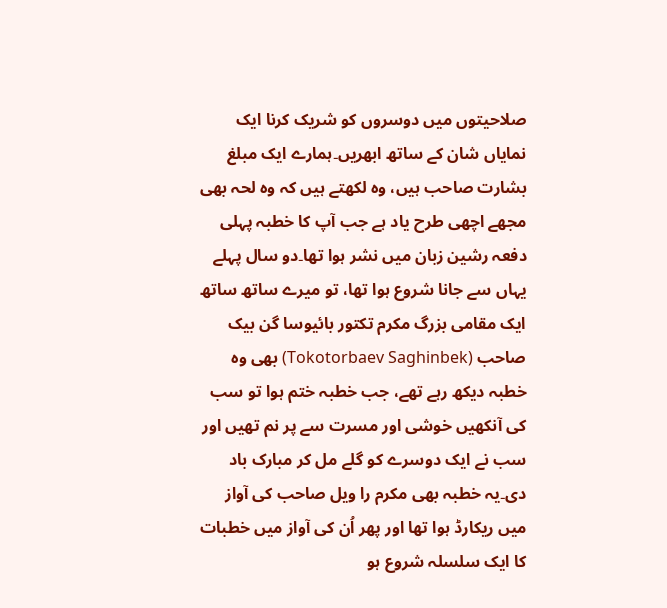صلاحیتوں میں دوسروں کو شریک کرنا ایک نمایاں شان کے ساتھ ابھریں۔ہمارے ایک مبلغ بشارت صاحب ہیں، وہ لکھتے ہیں کہ وہ لحہ بھی مجھے اچھی طرح یاد ہے جب آپ کا خطبہ پہلی دفعہ رشین زبان میں نشر ہوا تھا۔دو سال پہلے یہاں سے جانا شروع ہوا تھا، تو میرے ساتھ ساتھ ایک مقامی بزرگ مکرم تکتور بائیوسا گن بیک صاحب (Tokotorbaev Saghinbek) بھی وہ خطبہ دیکھ رہے تھے، جب خطبہ ختم ہوا تو سب کی آنکھیں خوشی اور مسرت سے پر نم تھیں اور سب نے ایک دوسرے کو گلے مل کر مبارک باد دی۔یہ خطبہ بھی مکرم را ویل صاحب کی آواز میں ریکارڈ ہوا تھا اور پھر اُن کی آواز میں خطبات کا ایک سلسلہ شروع ہو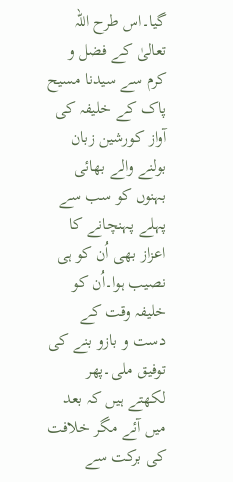گیا۔اس طرح اللہ تعالیٰ کے فضل و کرم سے سیدنا مسیح پاک کے خلیفہ کی آواز کورشین زبان بولنے والے بھائی بہنوں کو سب سے پہلے پہنچانے کا اعزاز بھی اُن کو ہی نصیب ہوا۔اُن کو خلیفہ وقت کے دست و بازو بنے کی توفیق ملی۔پھر لکھتے ہیں کہ بعد میں آئے مگر خلافت کی برکت سے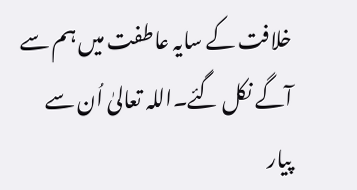خلافت کے سایہ عاطفت میں ہم سے آگے نکل گئے۔اللہ تعالیٰ اُن سے پیار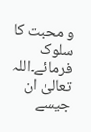و محبت کا سلوک فرمائے۔اللہ تعالیٰ ان جیسے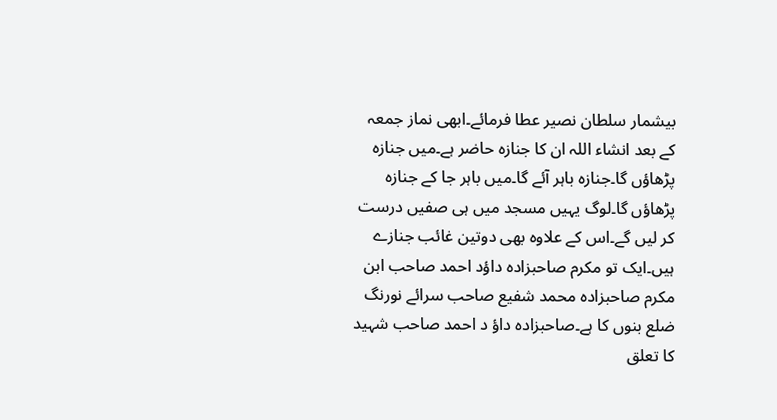بیشمار سلطان نصیر عطا فرمائے۔ابھی نماز جمعہ کے بعد انشاء اللہ ان کا جنازہ حاضر ہے۔میں جنازہ پڑھاؤں گا۔جنازہ باہر آئے گا۔میں باہر جا کے جنازہ پڑھاؤں گا۔لوگ یہیں مسجد میں ہی صفیں درست کر لیں گے۔اس کے علاوہ بھی دوتین غائب جنازے ہیں۔ایک تو مکرم صاحبزادہ داؤد احمد صاحب ابن مکرم صاحبزادہ محمد شفیع صاحب سرائے نورنگ ضلع بنوں کا ہے۔صاحبزادہ داؤ د احمد صاحب شہید کا تعلق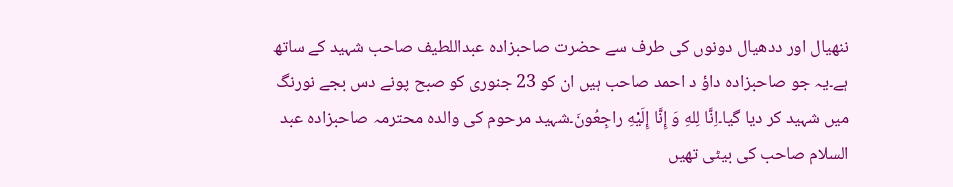ننھیال اور ددھیال دونوں کی طرف سے حضرت صاحبزادہ عبداللطیف صاحب شہید کے ساتھ ہے۔یہ جو صاحبزادہ داؤ د احمد صاحب ہیں ان کو 23 جنوری کو صبح پونے دس بجے نورنگ میں شہید کر دیا گیا۔اِنَّا لِلهِ وَ إِنَّا إِلَيْهِ راجِعُونَ۔شہید مرحوم کی والدہ محترمہ صاحبزادہ عبد السلام صاحب کی بیٹی تھیں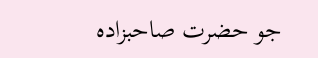جو حضرت صاحبزادہ